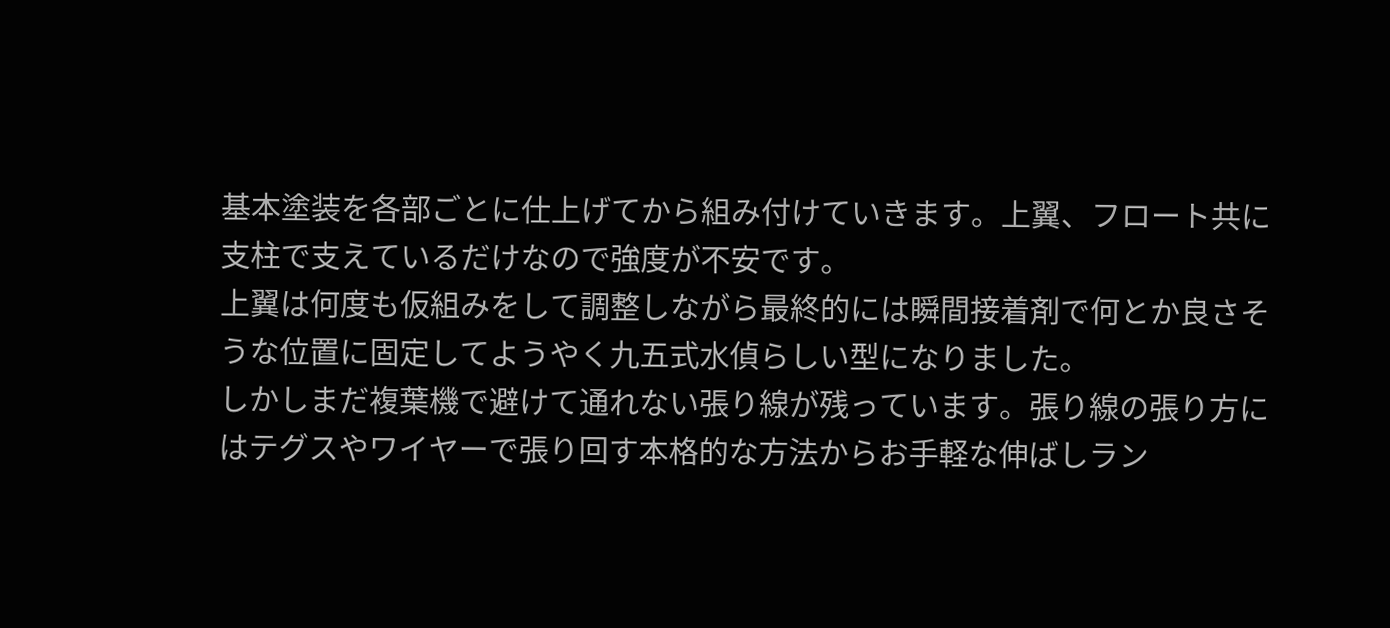基本塗装を各部ごとに仕上げてから組み付けていきます。上翼、フロート共に支柱で支えているだけなので強度が不安です。
上翼は何度も仮組みをして調整しながら最終的には瞬間接着剤で何とか良さそうな位置に固定してようやく九五式水偵らしい型になりました。
しかしまだ複葉機で避けて通れない張り線が残っています。張り線の張り方にはテグスやワイヤーで張り回す本格的な方法からお手軽な伸ばしラン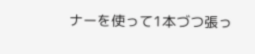ナーを使って1本づつ張っ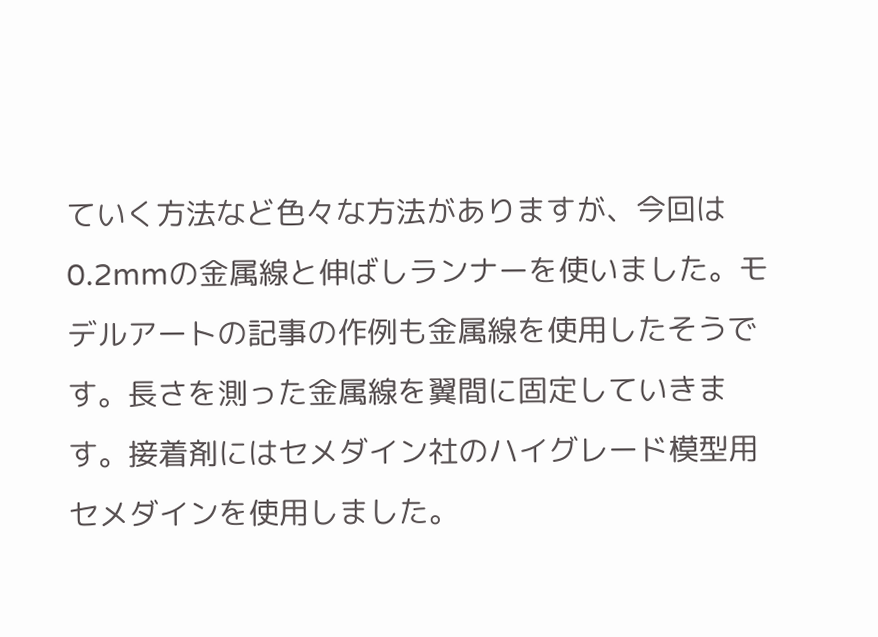ていく方法など色々な方法がありますが、今回は0.2mmの金属線と伸ばしランナーを使いました。モデルアートの記事の作例も金属線を使用したそうです。長さを測った金属線を翼間に固定していきます。接着剤にはセメダイン社のハイグレード模型用セメダインを使用しました。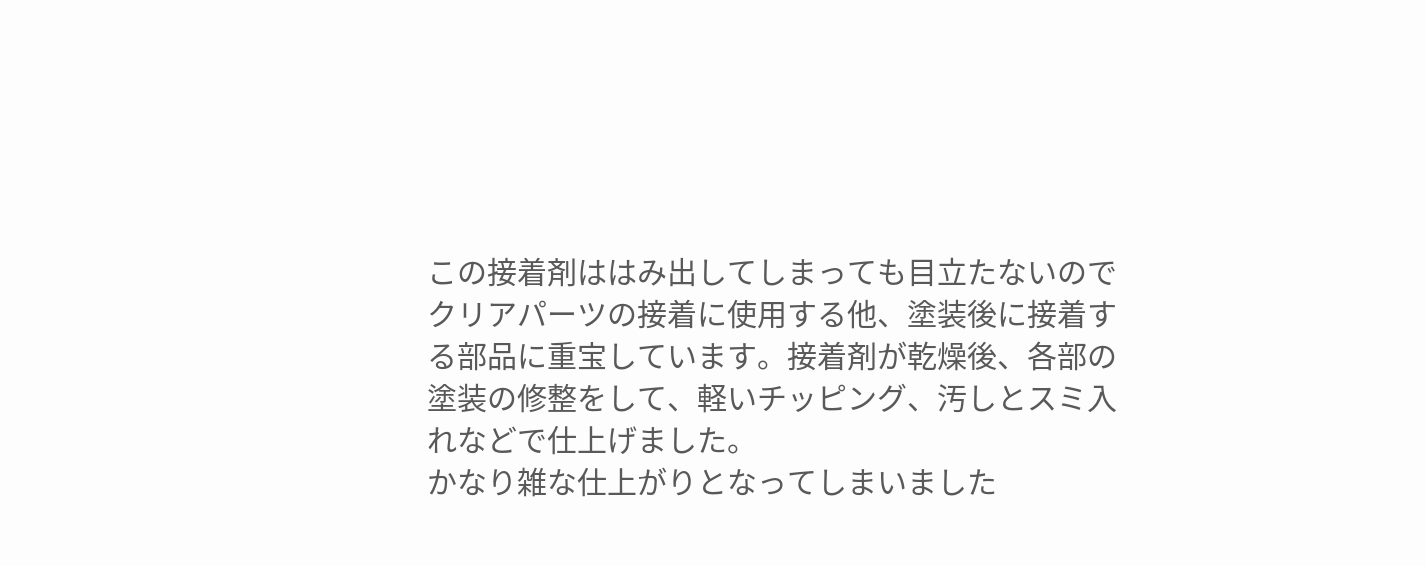この接着剤ははみ出してしまっても目立たないのでクリアパーツの接着に使用する他、塗装後に接着する部品に重宝しています。接着剤が乾燥後、各部の塗装の修整をして、軽いチッピング、汚しとスミ入れなどで仕上げました。
かなり雑な仕上がりとなってしまいました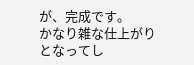が、完成です。
かなり雑な仕上がりとなってし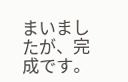まいましたが、完成です。